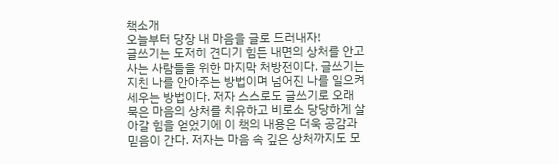책소개
오늘부터 당장 내 마음을 글로 드러내자!
글쓰기는 도저히 견디기 힘든 내면의 상처를 안고 사는 사람들을 위한 마지막 처방전이다. 글쓰기는 지친 나를 안아주는 방법이며 넘어진 나를 일으켜 세우는 방법이다. 저자 스스로도 글쓰기로 오래 묵은 마음의 상처를 치유하고 비로소 당당하게 살아갈 힘을 얻었기에 이 책의 내용은 더욱 공감과 믿음이 간다. 저자는 마음 속 깊은 상처까지도 모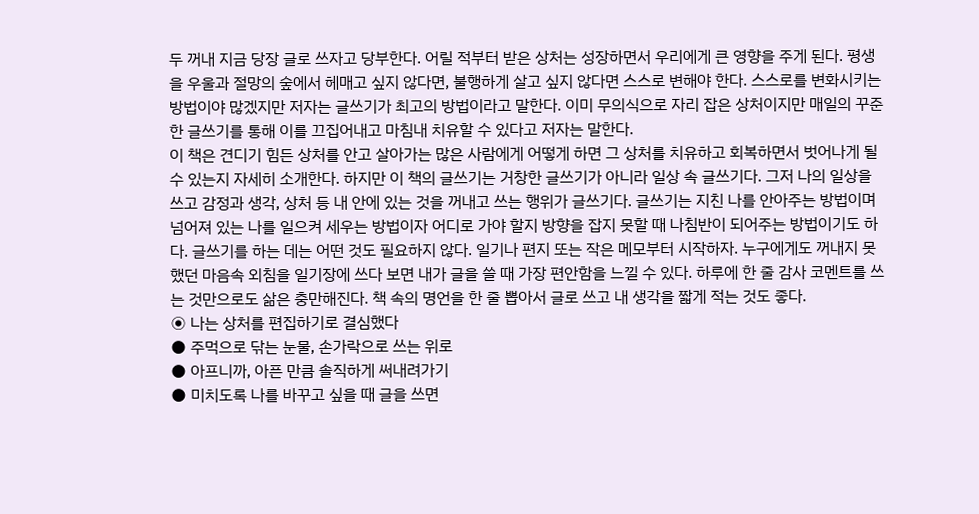두 꺼내 지금 당장 글로 쓰자고 당부한다. 어릴 적부터 받은 상처는 성장하면서 우리에게 큰 영향을 주게 된다. 평생을 우울과 절망의 숲에서 헤매고 싶지 않다면, 불행하게 살고 싶지 않다면 스스로 변해야 한다. 스스로를 변화시키는 방법이야 많겠지만 저자는 글쓰기가 최고의 방법이라고 말한다. 이미 무의식으로 자리 잡은 상처이지만 매일의 꾸준한 글쓰기를 통해 이를 끄집어내고 마침내 치유할 수 있다고 저자는 말한다.
이 책은 견디기 힘든 상처를 안고 살아가는 많은 사람에게 어떻게 하면 그 상처를 치유하고 회복하면서 벗어나게 될 수 있는지 자세히 소개한다. 하지만 이 책의 글쓰기는 거창한 글쓰기가 아니라 일상 속 글쓰기다. 그저 나의 일상을 쓰고 감정과 생각, 상처 등 내 안에 있는 것을 꺼내고 쓰는 행위가 글쓰기다. 글쓰기는 지친 나를 안아주는 방법이며 넘어져 있는 나를 일으켜 세우는 방법이자 어디로 가야 할지 방향을 잡지 못할 때 나침반이 되어주는 방법이기도 하다. 글쓰기를 하는 데는 어떤 것도 필요하지 않다. 일기나 편지 또는 작은 메모부터 시작하자. 누구에게도 꺼내지 못했던 마음속 외침을 일기장에 쓰다 보면 내가 글을 쓸 때 가장 편안함을 느낄 수 있다. 하루에 한 줄 감사 코멘트를 쓰는 것만으로도 삶은 충만해진다. 책 속의 명언을 한 줄 뽑아서 글로 쓰고 내 생각을 짧게 적는 것도 좋다.
◉ 나는 상처를 편집하기로 결심했다
● 주먹으로 닦는 눈물, 손가락으로 쓰는 위로
● 아프니까, 아픈 만큼 솔직하게 써내려가기
● 미치도록 나를 바꾸고 싶을 때 글을 쓰면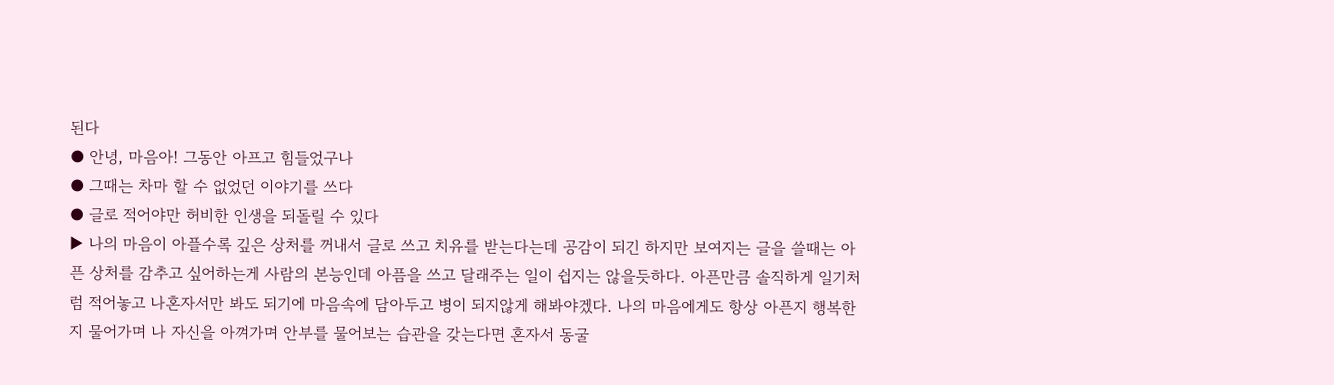된다
● 안녕, 마음아! 그동안 아프고 힘들었구나
● 그때는 차마 할 수 없었던 이야기를 쓰다
● 글로 적어야만 허비한 인생을 되돌릴 수 있다
▶ 나의 마음이 아플수록 깊은 상처를 꺼내서 글로 쓰고 치유를 받는다는데 공감이 되긴 하지만 보여지는 글을 쓸때는 아픈 상처를 감추고 싶어하는게 사람의 본능인데 아픔을 쓰고 달래주는 일이 쉽지는 않을듯하다. 아픈만큼 솔직하게 일기처럼 적어놓고 나혼자서만 봐도 되기에 마음속에 담아두고 병이 되지않게 해봐야겠다. 나의 마음에게도 항상 아픈지 행복한지 물어가며 나 자신을 아껴가며 안부를 물어보는 습관을 갖는다면 혼자서 동굴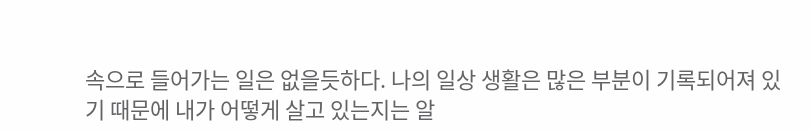속으로 들어가는 일은 없을듯하다. 나의 일상 생활은 많은 부분이 기록되어져 있기 때문에 내가 어떻게 살고 있는지는 알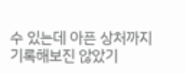수 있는데 아픈 상처까지 기록해보진 않았기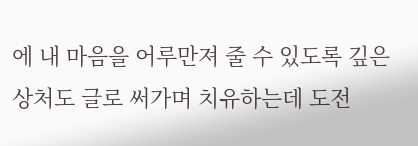에 내 마음을 어루만져 줄 수 있도록 깊은 상처도 글로 써가며 치유하는데 도전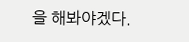을 해봐야겠다.